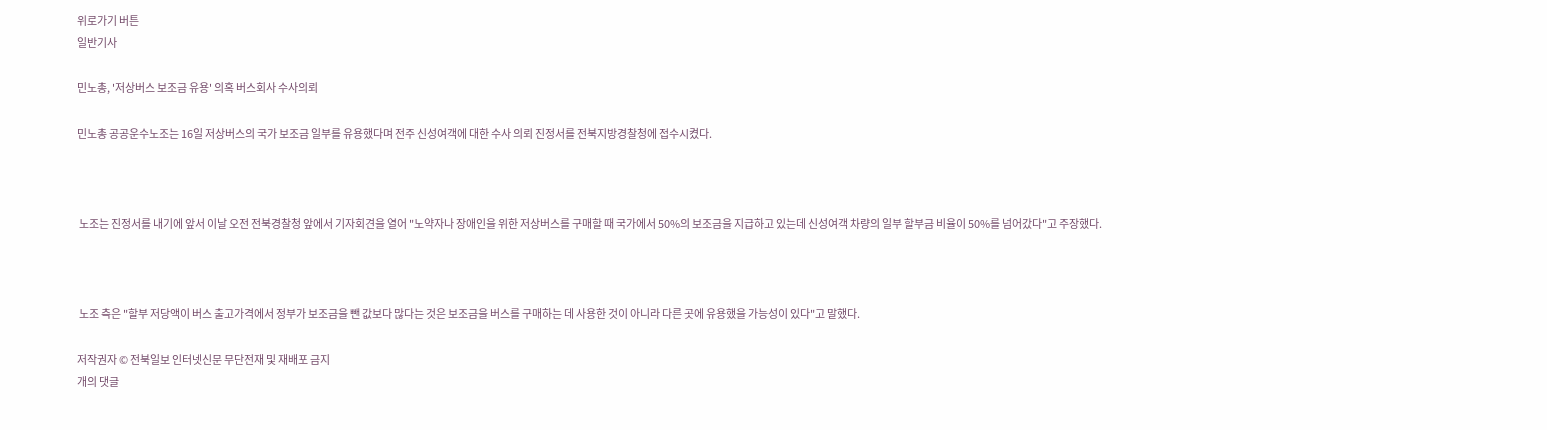위로가기 버튼
일반기사

민노총, '저상버스 보조금 유용' 의혹 버스회사 수사의뢰

민노총 공공운수노조는 16일 저상버스의 국가 보조금 일부를 유용했다며 전주 신성여객에 대한 수사 의뢰 진정서를 전북지방경찰청에 접수시켰다.



 노조는 진정서를 내기에 앞서 이날 오전 전북경찰청 앞에서 기자회견을 열어 "노약자나 장애인을 위한 저상버스를 구매할 때 국가에서 50%의 보조금을 지급하고 있는데 신성여객 차량의 일부 할부금 비율이 50%를 넘어갔다"고 주장했다.



 노조 측은 "할부 저당액이 버스 출고가격에서 정부가 보조금을 뺀 값보다 많다는 것은 보조금을 버스를 구매하는 데 사용한 것이 아니라 다른 곳에 유용했을 가능성이 있다"고 말했다.

저작권자 © 전북일보 인터넷신문 무단전재 및 재배포 금지
개의 댓글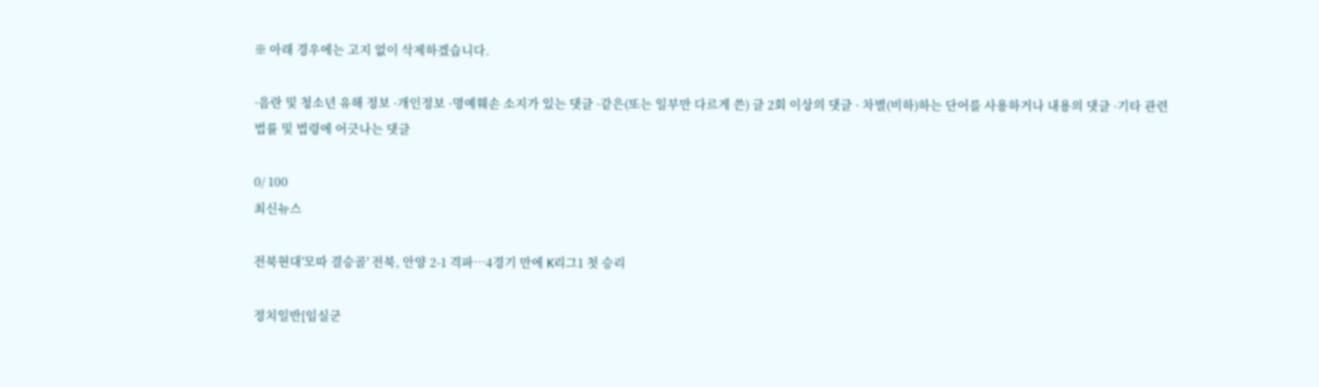※ 아래 경우에는 고지 없이 삭제하겠습니다.

·음란 및 청소년 유해 정보 ·개인정보 ·명예훼손 소지가 있는 댓글 ·같은(또는 일부만 다르게 쓴) 글 2회 이상의 댓글 · 차별(비하)하는 단어를 사용하거나 내용의 댓글 ·기타 관련 법률 및 법령에 어긋나는 댓글

0/ 100
최신뉴스

전북현대'모따 결승골' 전북, 안양 2-1 격파…4경기 만에 K리그1 첫 승리

정치일반[임실군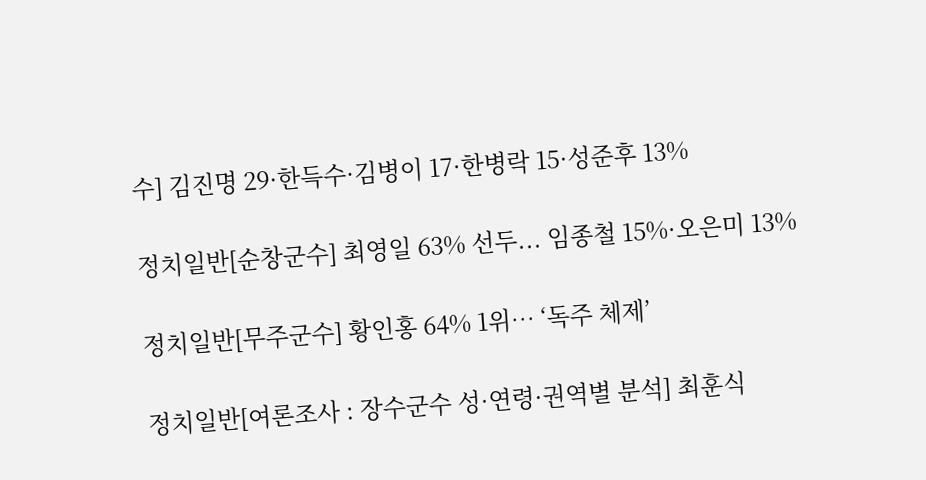수] 김진명 29·한득수·김병이 17·한병락 15·성준후 13%

정치일반[순창군수] 최영일 63% 선두... 임종철 15%·오은미 13%

정치일반[무주군수] 황인홍 64% 1위… ‘독주 체제’

정치일반[여론조사 : 장수군수 성·연령·권역별 분석] 최훈식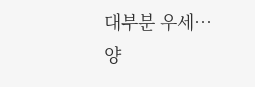대부분 우세…양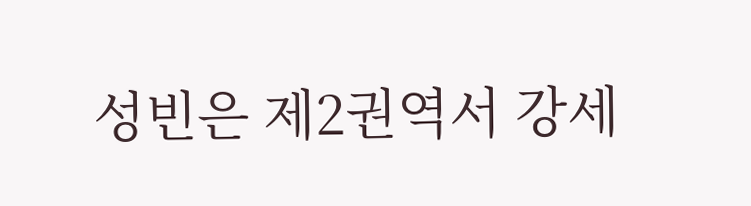성빈은 제2권역서 강세